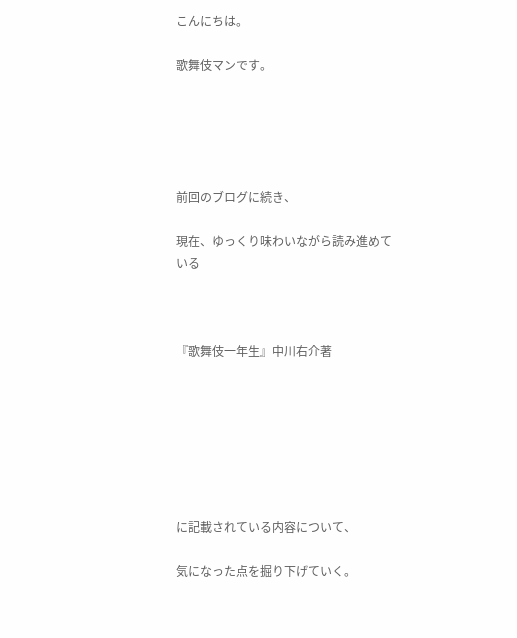こんにちは。

歌舞伎マンです。





前回のブログに続き、

現在、ゆっくり味わいながら読み進めている



『歌舞伎一年生』中川右介著







に記載されている内容について、

気になった点を掘り下げていく。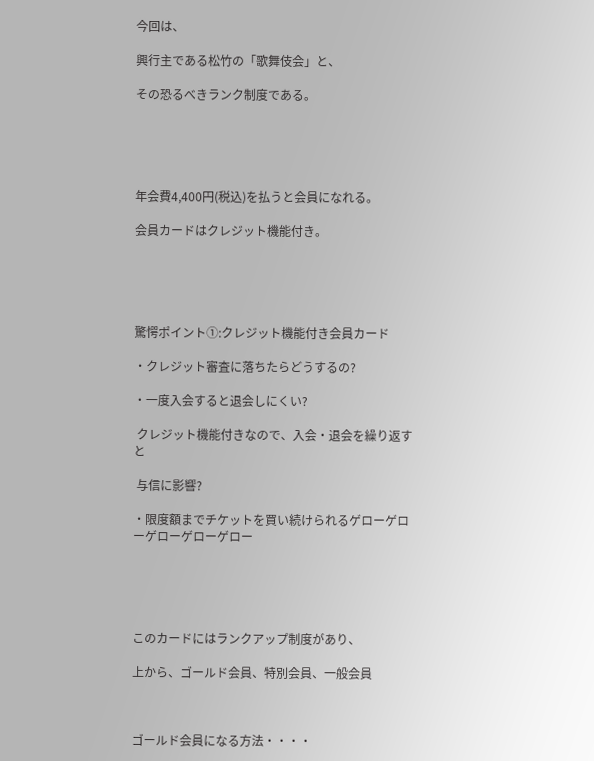今回は、

興行主である松竹の「歌舞伎会」と、

その恐るべきランク制度である。





年会費4,400円(税込)を払うと会員になれる。

会員カードはクレジット機能付き。





驚愕ポイント①:クレジット機能付き会員カード

・クレジット審査に落ちたらどうするの?

・一度入会すると退会しにくい?

 クレジット機能付きなので、入会・退会を繰り返すと

 与信に影響?

・限度額までチケットを買い続けられるゲローゲローゲローゲローゲロー





このカードにはランクアップ制度があり、

上から、ゴールド会員、特別会員、一般会員



ゴールド会員になる方法・・・・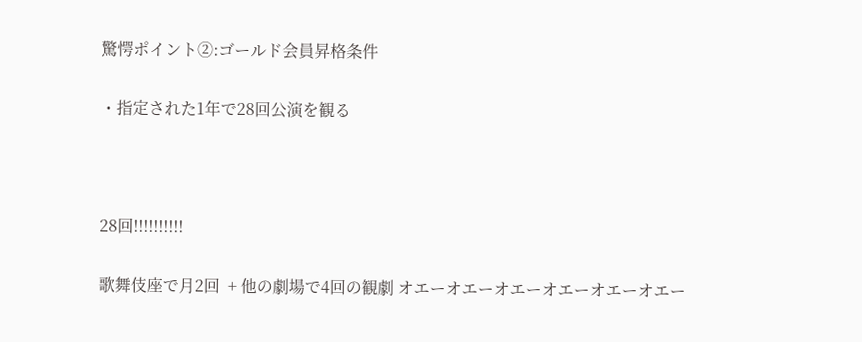驚愕ポイント②:ゴールド会員昇格条件

・指定された1年で28回公演を観る



28回!!!!!!!!!!

歌舞伎座で月2回  + 他の劇場で4回の観劇 オエーオエーオエーオエーオエーオエー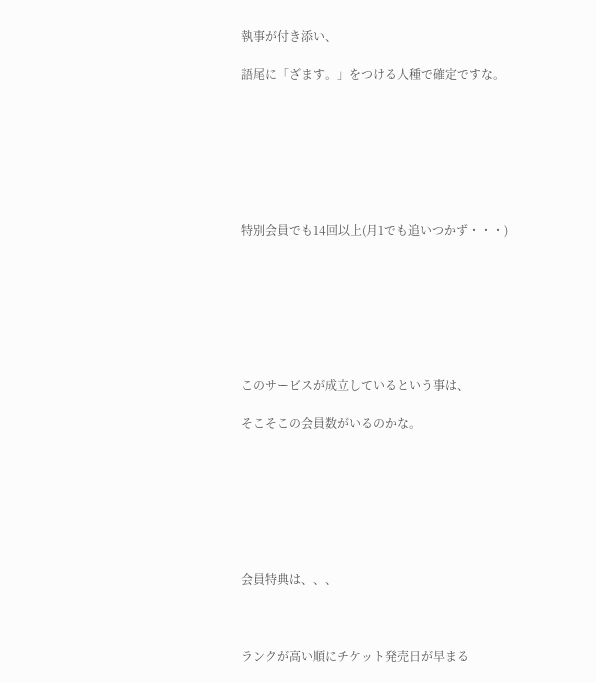執事が付き添い、

語尾に「ざます。」をつける人種で確定ですな。







特別会員でも14回以上(月1でも追いつかず・・・)







このサービスが成立しているという事は、

そこそこの会員数がいるのかな。







会員特典は、、、



ランクが高い順にチケット発売日が早まる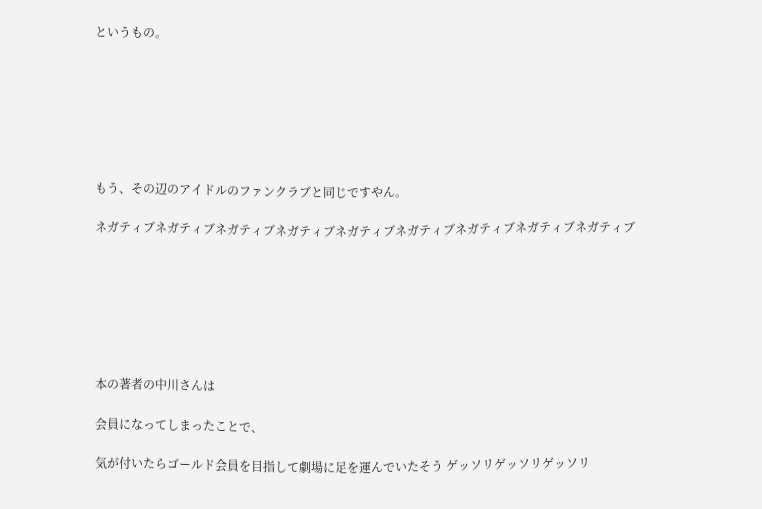というもの。







もう、その辺のアイドルのファンクラブと同じですやん。

ネガティブネガティブネガティブネガティブネガティブネガティブネガティブネガティブネガティブ







本の著者の中川さんは

会員になってしまったことで、

気が付いたらゴールド会員を目指して劇場に足を運んでいたそう ゲッソリゲッソリゲッソリ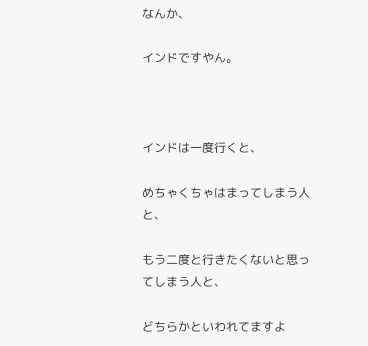なんか、

インドですやん。



インドは一度行くと、

めちゃくちゃはまってしまう人と、

もう二度と行きたくないと思ってしまう人と、

どちらかといわれてますよ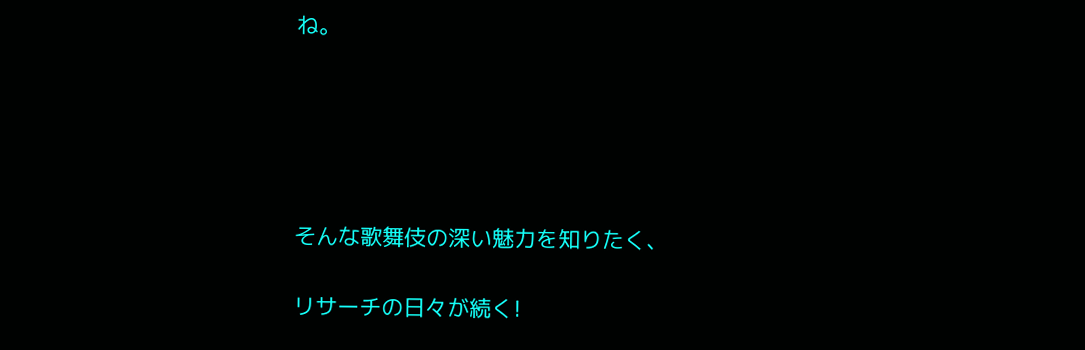ね。





そんな歌舞伎の深い魅力を知りたく、

リサーチの日々が続く!